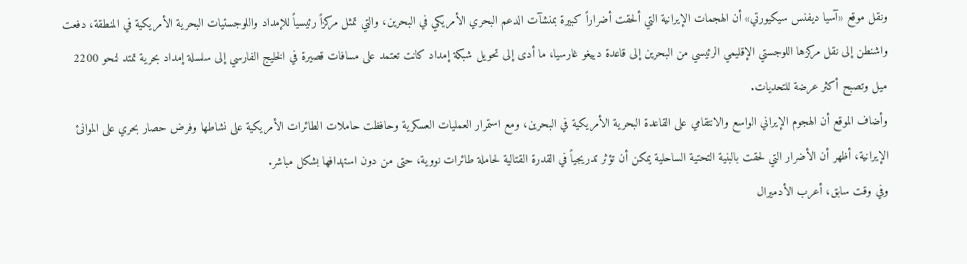ونقل موقع «آسيا ديفنس سيكيورتي» أن الهجمات الإيرانية التي ألحقت أضراراً كبيرة بمنشآت الدعم البحري الأمريكي في البحرين، والتي تمثل مركزاً رئيسياً للإمداد واللوجستيات البحرية الأمريكية في المنطقة، دفعت واشنطن إلى نقل مركزها اللوجستي الإقليمي الرئيسي من البحرين إلى قاعدة دييغو غارسيا، ما أدى إلى تحويل شبكة إمداد كانت تعتمد على مسافات قصيرة في الخليج الفارسي إلى سلسلة إمداد بحرية تمتد لنحو 2200 ميل وتصبح أكثر عرضة للتحديات.
وأضاف الموقع أن الهجوم الإيراني الواسع والانتقامي على القاعدة البحرية الأمريكية في البحرين، ومع استمرار العمليات العسكرية وحافظت حاملات الطائرات الأمريكية على نشاطها وفرض حصار بحري على الموانئ الإيرانية، أظهر أن الأضرار التي لحقت بالبنية التحتية الساحلية يمكن أن تؤثر تدريجياً في القدرة القتالية لحاملة طائرات نووية، حتى من دون استهدافها بشكل مباشر.
وفي وقت سابق، أعرب الأدميرال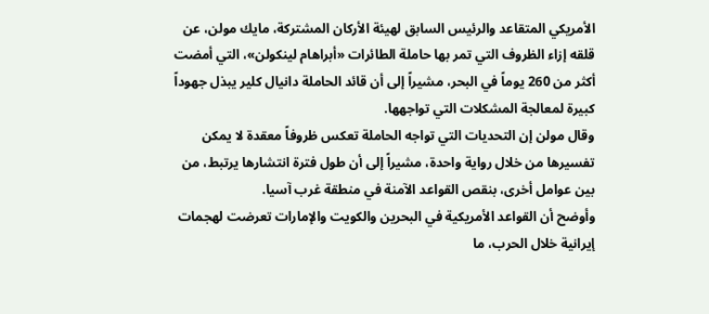الأمريكي المتقاعد والرئيس السابق لهيئة الأركان المشتركة، مايك مولن، عن قلقه إزاء الظروف التي تمر بها حاملة الطائرات «أبراهام لينكولن»، التي أمضت أكثر من 260 يوماً في البحر، مشيراً إلى أن قائد الحاملة دانيال كلير يبذل جهوداً كبيرة لمعالجة المشكلات التي تواجهها.
وقال مولن إن التحديات التي تواجه الحاملة تعكس ظروفاً معقدة لا يمكن تفسيرها من خلال رواية واحدة، مشيراً إلى أن طول فترة انتشارها يرتبط، من بين عوامل أخرى، بنقص القواعد الآمنة في منطقة غرب آسيا.
وأوضح أن القواعد الأمريكية في البحرين والكويت والإمارات تعرضت لهجمات إيرانية خلال الحرب، ما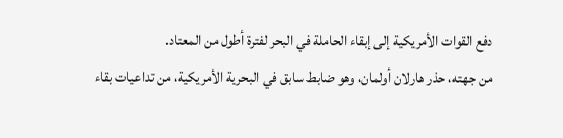دفع القوات الأمريكية إلى إبقاء الحاملة في البحر لفترة أطول من المعتاد.
من جهته، حذر هارلان أولمان، وهو ضابط سابق في البحرية الأمريكية، من تداعيات بقاء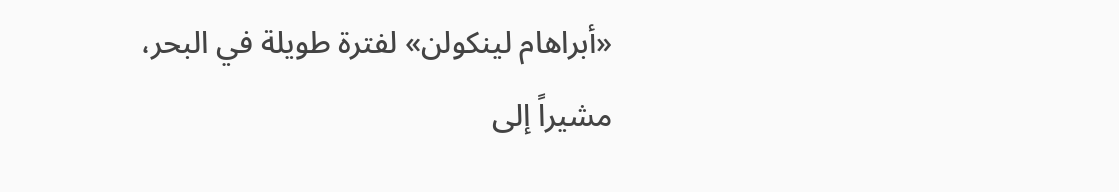«أبراهام لينكولن» لفترة طويلة في البحر، مشيراً إلى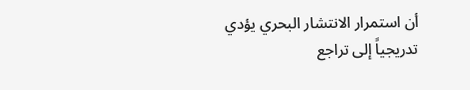أن استمرار الانتشار البحري يؤدي تدريجياً إلى تراجع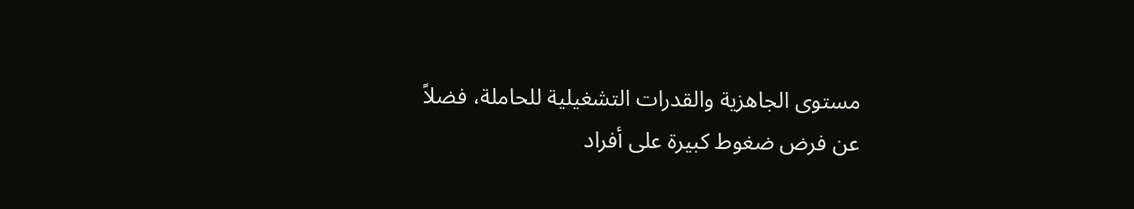مستوى الجاهزية والقدرات التشغيلية للحاملة، فضلاً عن فرض ضغوط كبيرة على أفراد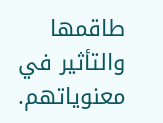طاقمها والتأثير في معنوياتهم.